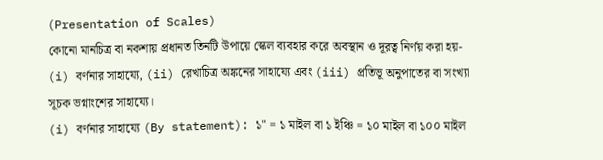(Presentation of Scales)
কোনো মানচিত্র বা নকশায় প্রধানত তিনটি উপায়ে স্কেল ব্যবহার করে অবস্থান ও দূরত্ব নির্ণয় করা হয়- (i) বর্ণনার সাহায্যে, (ii) রেখাচিত্র অঙ্কনের সাহায্যে এবং (iii) প্রতিভূ অনুপাতের বা সংখ্যা সূচক ভগ্নাংশের সাহায্যে।
(i) বর্ণনার সাহায্যে (By statement): ১" = ১ মাইল বা ১ ইঞ্চি = ১০ মাইল বা ১০০ মাইল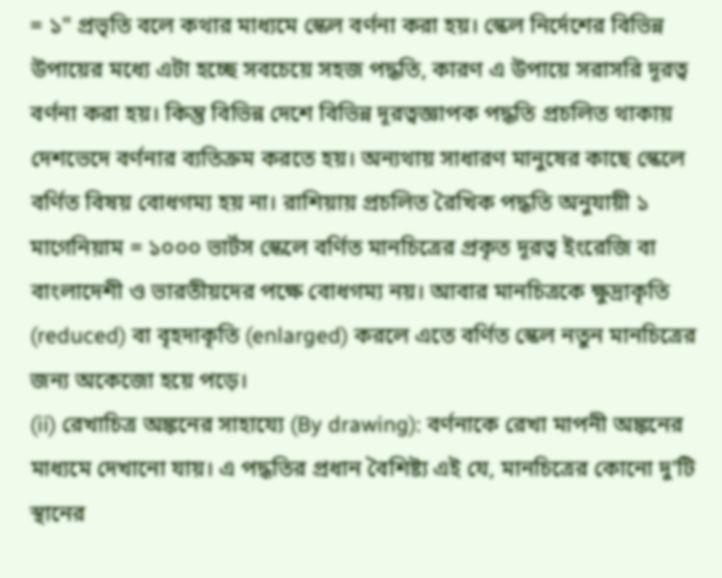= ১" প্রভৃতি বলে কথার মাধ্যমে স্কেল বর্ণনা করা হয়। স্কেল নির্দেশের বিভিন্ন উপায়ের মধ্যে এটা হচ্ছে সবচেয়ে সহজ পদ্ধতি, কারণ এ উপায়ে সরাসরি দূরত্ব বর্ণনা করা হয়। কিন্তু বিভিন্ন দেশে বিভিন্ন দূরত্বজ্ঞাপক পদ্ধতি প্রচলিত থাকায় দেশভেদে বর্ণনার ব্যতিক্রম করতে হয়। অন্যথায় সাধারণ মানুষের কাছে স্কেলে বর্ণিত বিষয় বোধগম্য হয় না। রাশিয়ায় প্রচলিত রৈখিক পদ্ধতি অনুযায়ী ১ মাগেনিয়াম = ১০০০ ভার্টস স্কেলে বর্ণিত মানচিত্রের প্রকৃত দূরত্ব ইংরেজি বা বাংলাদেশী ও ভারতীয়দের পক্ষে বোধগম্য নয়। আবার মানচিত্রকে ক্ষুদ্রাকৃতি (reduced) বা বৃহদাকৃতি (enlarged) করলে এতে বর্ণিত স্কেল নতুন মানচিত্রের জন্য অকেজো হয়ে পড়ে।
(ii) রেখাচিত্র অঙ্কনের সাহায্যে (By drawing): বর্ণনাকে রেখা মাপনী অঙ্কনের মাধ্যমে দেখানো যায়। এ পদ্ধতির প্রধান বৈশিষ্ট্য এই যে, মানচিত্রের কোনো দু'টি স্থানের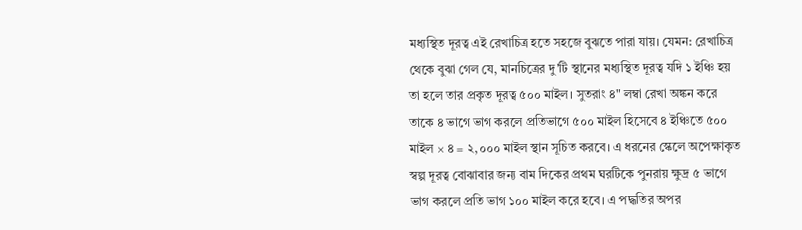মধ্যস্থিত দূরত্ব এই রেখাচিত্র হতে সহজে বুঝতে পারা যায়। যেমন: রেখাচিত্র থেকে বুঝা গেল যে, মানচিত্রের দু'টি স্থানের মধ্যস্থিত দূরত্ব যদি ১ ইঞ্চি হয় তা হলে তার প্রকৃত দূরত্ব ৫০০ মাইল। সুতরাং ৪" লম্বা রেখা অঙ্কন করে তাকে ৪ ভাগে ভাগ করলে প্রতিভাগে ৫০০ মাইল হিসেবে ৪ ইঞ্চিতে ৫০০ মাইল × ৪ = ২,০০০ মাইল স্থান সূচিত করবে। এ ধরনের স্কেলে অপেক্ষাকৃত স্বল্প দূরত্ব বোঝাবার জন্য বাম দিকের প্রথম ঘরটিকে পুনরায় ক্ষুদ্র ৫ ভাগে ভাগ করলে প্রতি ভাগ ১০০ মাইল করে হবে। এ পদ্ধতির অপর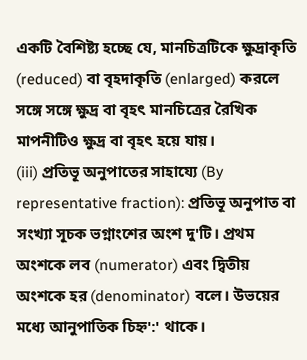একটি বৈশিষ্ট্য হচ্ছে যে, মানচিত্রটিকে ক্ষুদ্রাকৃতি (reduced) বা বৃহদাকৃতি (enlarged) করলে সঙ্গে সঙ্গে ক্ষুদ্র বা বৃহৎ মানচিত্রের রৈখিক মাপনীটিও ক্ষুদ্র বা বৃহৎ হয়ে যায়।
(iii) প্রতিভূ অনুপাতের সাহায্যে (By representative fraction): প্রতিভূ অনুপাত বা সংখ্যা সূচক ভগ্নাংশের অংশ দু'টি। প্রথম অংশকে লব (numerator) এবং দ্বিতীয় অংশকে হর (denominator) বলে। উভয়ের মধ্যে আনুপাতিক চিহ্ন':' থাকে।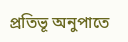প্রতিভূ অনুপাতে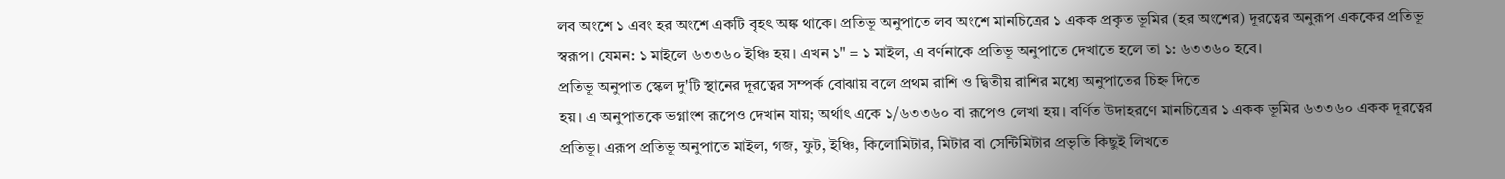লব অংশে ১ এবং হর অংশে একটি বৃহৎ অঙ্ক থাকে। প্রতিভূ অনুপাতে লব অংশে মানচিত্রের ১ একক প্রকৃত ভূমির (হর অংশের) দূরত্বের অনুরূপ এককের প্রতিভূ স্বরূপ। যেমন: ১ মাইলে ৬৩৩৬০ ইঞ্চি হয়। এখন ১" = ১ মাইল, এ বর্ণনাকে প্রতিভূ অনুপাতে দেখাতে হলে তা ১: ৬৩৩৬০ হবে।
প্রতিভূ অনুপাত স্কেল দু'টি স্থানের দূরত্বের সম্পর্ক বোঝায় বলে প্রথম রাশি ও দ্বিতীয় রাশির মধ্যে অনুপাতের চিহ্ন দিতে
হয়। এ অনুপাতকে ভগ্নাংশ রূপেও দেখান যায়; অর্থাৎ একে ১/৬৩৩৬০ বা রূপেও লেখা হয়। বর্ণিত উদাহরণে মানচিত্রের ১ একক ভূমির ৬৩৩৬০ একক দূরত্বের প্রতিভূ। এরূপ প্রতিভূ অনুপাতে মাইল, গজ, ফুট, ইঞ্চি, কিলোমিটার, মিটার বা সেন্টিমিটার প্রভৃতি কিছুই লিখতে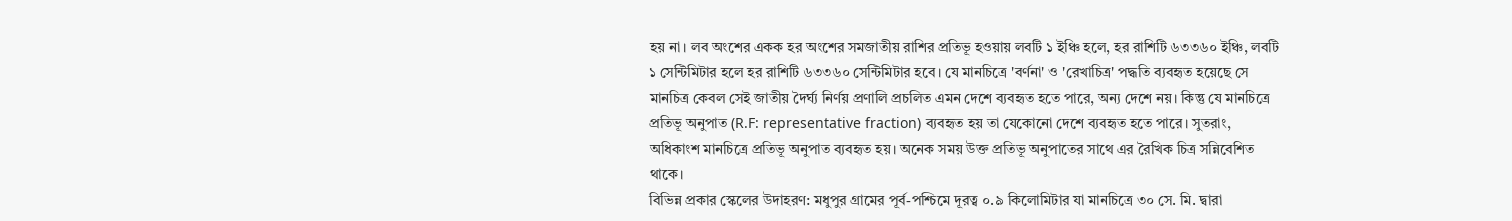হয় না। লব অংশের একক হর অংশের সমজাতীয় রাশির প্রতিভূ হওয়ায় লবটি ১ ইঞ্চি হলে, হর রাশিটি ৬৩৩৬০ ইঞ্চি, লবটি ১ সেন্টিমিটার হলে হর রাশিটি ৬৩৩৬০ সেন্টিমিটার হবে। যে মানচিত্রে 'বর্ণনা' ও 'রেখাচিত্র' পদ্ধতি ব্যবহৃত হয়েছে সে মানচিত্র কেবল সেই জাতীয় দৈর্ঘ্য নির্ণয় প্রণালি প্রচলিত এমন দেশে ব্যবহৃত হতে পারে, অন্য দেশে নয়। কিন্তু যে মানচিত্রে প্রতিভূ অনুপাত (R.F: representative fraction) ব্যবহৃত হয় তা যেকোনো দেশে ব্যবহৃত হতে পারে। সুতরাং, অধিকাংশ মানচিত্রে প্রতিভূ অনুপাত ব্যবহৃত হয়। অনেক সময় উক্ত প্রতিভূ অনুপাতের সাথে এর রৈখিক চিত্র সন্নিবেশিত থাকে।
বিভিন্ন প্রকার স্কেলের উদাহরণ: মধুপুর গ্রামের পূর্ব-পশ্চিমে দূরত্ব ০.৯ কিলোমিটার যা মানচিত্রে ৩০ সে. মি. দ্বারা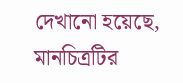দেখানো হয়েছে, মানচিত্রটির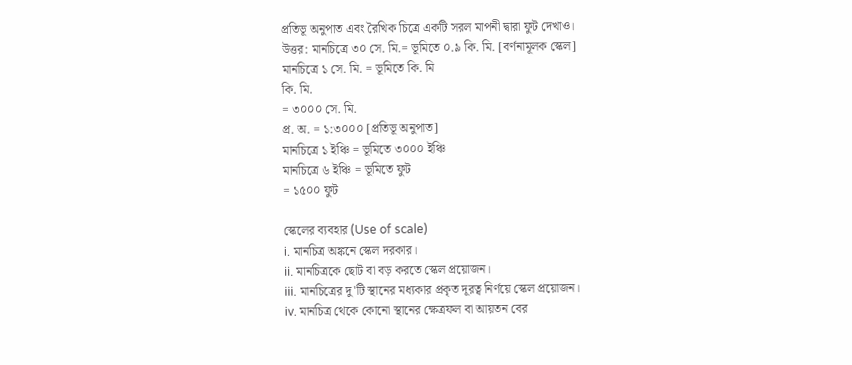প্রতিভূ অনুপাত এবং রৈখিক চিত্রে একটি সরল মাপনী দ্বারা ফুট দেখাও।
উত্তর: মানচিত্রে ৩০ সে. মি.= ভূমিতে ০.৯ কি. মি. [বর্ণনামূলক স্কেল]
মানচিত্রে ১ সে. মি. = ভূমিতে কি. মি
কি. মি.
= ৩০০০ সে. মি.
প্র. অ. = ১:৩০০০ [প্রতিভূ অনুপাত]
মানচিত্রে ১ ইঞ্চি = ভূমিতে ৩০০০ ইঞ্চি
মানচিত্রে ৬ ইঞ্চি = ভূমিতে ফুট
= ১৫০০ ফুট

স্কেলের ব্যবহার (Use of scale)
i. মানচিত্র অঙ্কনে স্কেল দরকার।
ii. মানচিত্রকে ছোট বা বড় করতে স্কেল প্রয়োজন।
iii. মানচিত্রের দু'টি স্থানের মধ্যকার প্রকৃত দূরত্ব নির্ণয়ে স্কেল প্রয়োজন।
iv. মানচিত্র থেকে কোনো স্থানের ক্ষেত্রফল বা আয়তন বের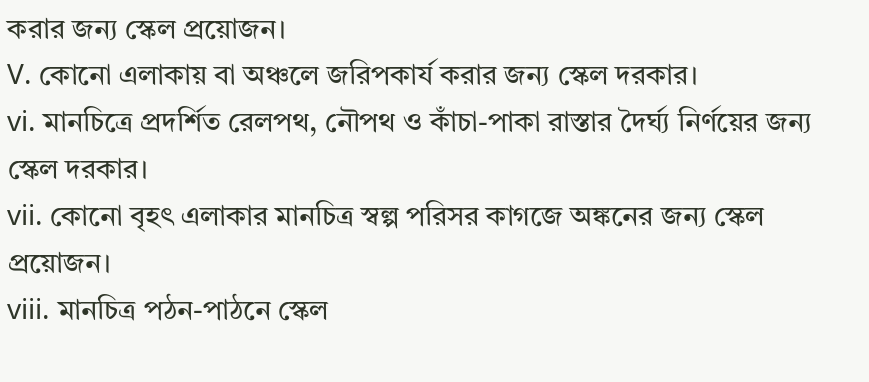করার জন্য স্কেল প্রয়োজন।
V. কোনো এলাকায় বা অঞ্চলে জরিপকার্য করার জন্য স্কেল দরকার।
vi. মানচিত্রে প্রদর্শিত রেলপথ, নৌপথ ও কাঁচা-পাকা রাস্তার দৈর্ঘ্য নির্ণয়ের জন্য স্কেল দরকার।
vii. কোনো বৃহৎ এলাকার মানচিত্র স্বল্প পরিসর কাগজে অঙ্কনের জন্য স্কেল প্রয়োজন।
viii. মানচিত্র পঠন-পাঠনে স্কেল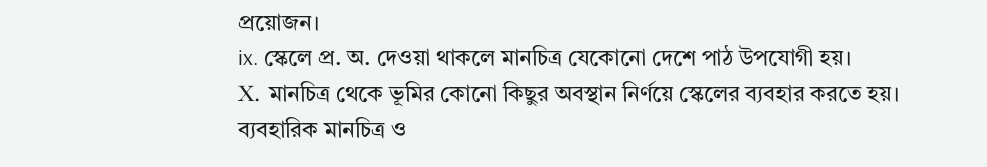প্রয়োজন।
ix. স্কেলে প্র. অ. দেওয়া থাকলে মানচিত্র যেকোনো দেশে পাঠ উপযোগী হয়।
Χ. মানচিত্র থেকে ভূমির কোনো কিছুর অবস্থান নির্ণয়ে স্কেলের ব্যবহার করতে হয়।
ব্যবহারিক মানচিত্র ও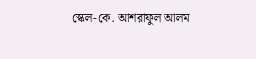স্কেল-কে. আশরাফুল আলম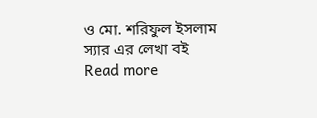ও মো. শরিফুল ইসলাম স্যার এর লেখা বই
Read more